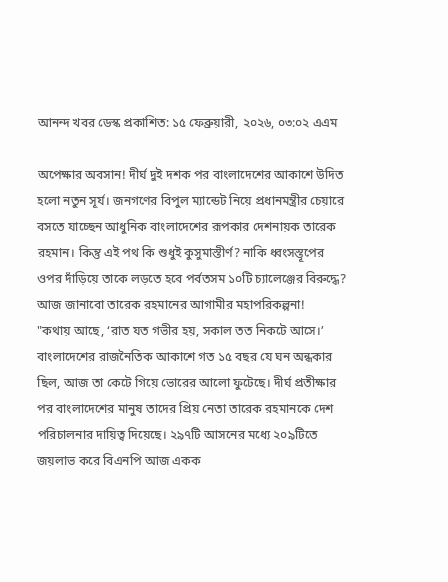আনন্দ খবর ডেস্ক প্রকাশিত: ১৫ ফেব্রুয়ারী, ২০২৬, ০৩:০২ এএম

অপেক্ষার অবসান! দীর্ঘ দুই দশক পর বাংলাদেশের আকাশে উদিত হলো নতুন সূর্য। জনগণের বিপুল ম্যান্ডেট নিয়ে প্রধানমন্ত্রীর চেয়ারে বসতে যাচ্ছেন আধুনিক বাংলাদেশের রূপকার দেশনায়ক তারেক রহমান। কিন্তু এই পথ কি শুধুই কুসুমাস্তীর্ণ? নাকি ধ্বংসস্তূপের ওপর দাঁড়িয়ে তাকে লড়তে হবে পর্বতসম ১০টি চ্যালেঞ্জের বিরুদ্ধে? আজ জানাবো তারেক রহমানের আগামীর মহাপরিকল্পনা!
"কথায় আছে, ‘রাত যত গভীর হয়, সকাল তত নিকটে আসে।’ বাংলাদেশের রাজনৈতিক আকাশে গত ১৫ বছর যে ঘন অন্ধকার ছিল, আজ তা কেটে গিয়ে ভোরের আলো ফুটেছে। দীর্ঘ প্রতীক্ষার পর বাংলাদেশের মানুষ তাদের প্রিয় নেতা তারেক রহমানকে দেশ পরিচালনার দায়িত্ব দিয়েছে। ২৯৭টি আসনের মধ্যে ২০৯টিতে জয়লাভ করে বিএনপি আজ একক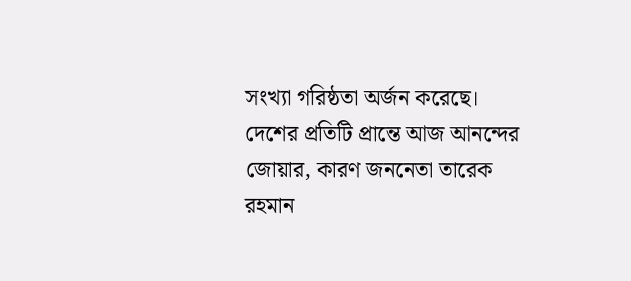সংখ্যা গরিষ্ঠতা অর্জন করেছে। দেশের প্রতিটি প্রান্তে আজ আনন্দের জোয়ার, কারণ জননেতা তারেক রহমান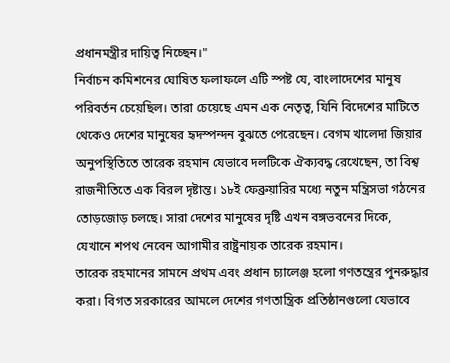প্রধানমন্ত্রীর দায়িত্ব নিচ্ছেন।"
নির্বাচন কমিশনের ঘোষিত ফলাফলে এটি স্পষ্ট যে, বাংলাদেশের মানুষ পরিবর্তন চেয়েছিল। তারা চেয়েছে এমন এক নেতৃত্ব, যিনি বিদেশের মাটিতে থেকেও দেশের মানুষের হৃদস্পন্দন বুঝতে পেরেছেন। বেগম খালেদা জিয়ার অনুপস্থিতিতে তারেক রহমান যেভাবে দলটিকে ঐক্যবদ্ধ রেখেছেন, তা বিশ্ব রাজনীতিতে এক বিরল দৃষ্টান্ত। ১৮ই ফেব্রুয়ারির মধ্যে নতুন মন্ত্রিসভা গঠনের তোড়জোড় চলছে। সারা দেশের মানুষের দৃষ্টি এখন বঙ্গভবনের দিকে, যেখানে শপথ নেবেন আগামীর রাষ্ট্রনায়ক তারেক রহমান।
তারেক রহমানের সামনে প্রথম এবং প্রধান চ্যালেঞ্জ হলো গণতন্ত্রের পুনরুদ্ধার করা। বিগত সরকারের আমলে দেশের গণতান্ত্রিক প্রতিষ্ঠানগুলো যেভাবে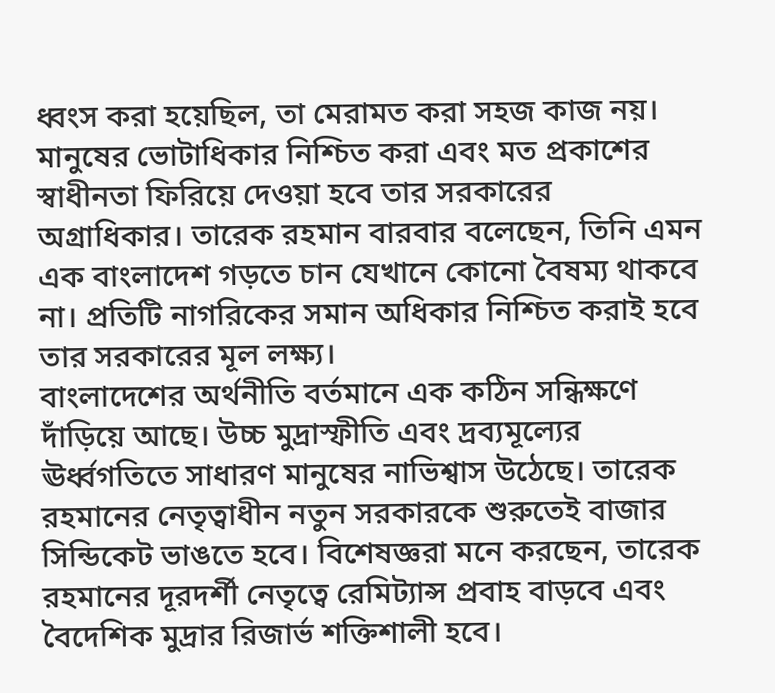ধ্বংস করা হয়েছিল, তা মেরামত করা সহজ কাজ নয়। মানুষের ভোটাধিকার নিশ্চিত করা এবং মত প্রকাশের স্বাধীনতা ফিরিয়ে দেওয়া হবে তার সরকারের অগ্রাধিকার। তারেক রহমান বারবার বলেছেন, তিনি এমন এক বাংলাদেশ গড়তে চান যেখানে কোনো বৈষম্য থাকবে না। প্রতিটি নাগরিকের সমান অধিকার নিশ্চিত করাই হবে তার সরকারের মূল লক্ষ্য।
বাংলাদেশের অর্থনীতি বর্তমানে এক কঠিন সন্ধিক্ষণে দাঁড়িয়ে আছে। উচ্চ মুদ্রাস্ফীতি এবং দ্রব্যমূল্যের ঊর্ধ্বগতিতে সাধারণ মানুষের নাভিশ্বাস উঠেছে। তারেক রহমানের নেতৃত্বাধীন নতুন সরকারকে শুরুতেই বাজার সিন্ডিকেট ভাঙতে হবে। বিশেষজ্ঞরা মনে করছেন, তারেক রহমানের দূরদর্শী নেতৃত্বে রেমিট্যান্স প্রবাহ বাড়বে এবং বৈদেশিক মুদ্রার রিজার্ভ শক্তিশালী হবে।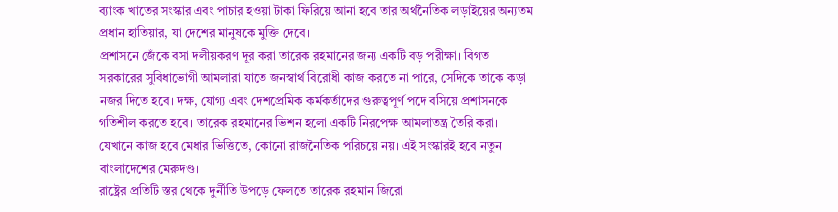ব্যাংক খাতের সংস্কার এবং পাচার হওয়া টাকা ফিরিয়ে আনা হবে তার অর্থনৈতিক লড়াইয়ের অন্যতম প্রধান হাতিয়ার, যা দেশের মানুষকে মুক্তি দেবে।
প্রশাসনে জেঁকে বসা দলীয়করণ দূর করা তারেক রহমানের জন্য একটি বড় পরীক্ষা। বিগত সরকারের সুবিধাভোগী আমলারা যাতে জনস্বার্থ বিরোধী কাজ করতে না পারে, সেদিকে তাকে কড়া নজর দিতে হবে। দক্ষ, যোগ্য এবং দেশপ্রেমিক কর্মকর্তাদের গুরুত্বপূর্ণ পদে বসিয়ে প্রশাসনকে গতিশীল করতে হবে। তারেক রহমানের ভিশন হলো একটি নিরপেক্ষ আমলাতন্ত্র তৈরি করা। যেখানে কাজ হবে মেধার ভিত্তিতে, কোনো রাজনৈতিক পরিচয়ে নয়। এই সংস্কারই হবে নতুন বাংলাদেশের মেরুদণ্ড।
রাষ্ট্রের প্রতিটি স্তর থেকে দুর্নীতি উপড়ে ফেলতে তারেক রহমান জিরো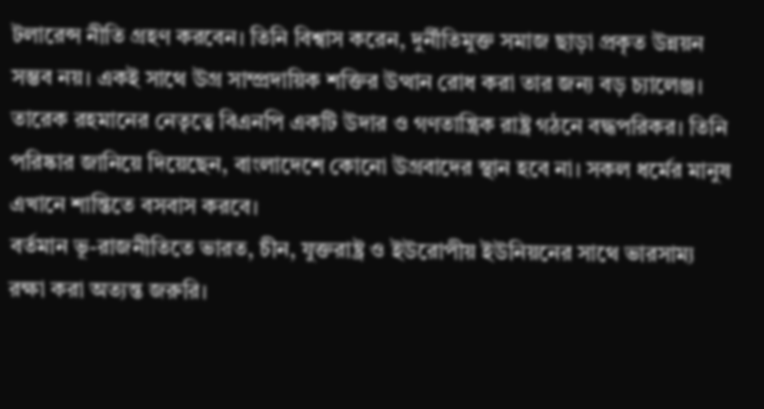টলারেন্স নীতি গ্রহণ করবেন। তিনি বিশ্বাস করেন, দুর্নীতিমুক্ত সমাজ ছাড়া প্রকৃত উন্নয়ন সম্ভব নয়। একই সাথে উগ্র সাম্প্রদায়িক শক্তির উত্থান রোধ করা তার জন্য বড় চ্যালেঞ্জ। তারেক রহমানের নেতৃত্বে বিএনপি একটি উদার ও গণতান্ত্রিক রাষ্ট্র গঠনে বদ্ধপরিকর। তিনি পরিষ্কার জানিয়ে দিয়েছেন, বাংলাদেশে কোনো উগ্রবাদের স্থান হবে না। সকল ধর্মের মানুষ এখানে শান্তিতে বসবাস করবে।
বর্তমান ভূ-রাজনীতিতে ভারত, চীন, যুক্তরাষ্ট্র ও ইউরোপীয় ইউনিয়নের সাথে ভারসাম্য রক্ষা করা অত্যন্ত জরুরি।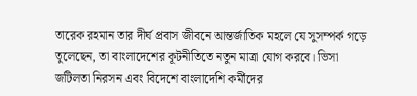তারেক রহমান তার দীর্ঘ প্রবাস জীবনে আন্তর্জাতিক মহলে যে সুসম্পর্ক গড়ে তুলেছেন, তা বাংলাদেশের কূটনীতিতে নতুন মাত্রা যোগ করবে। ভিসা জটিলতা নিরসন এবং বিদেশে বাংলাদেশি কর্মীদের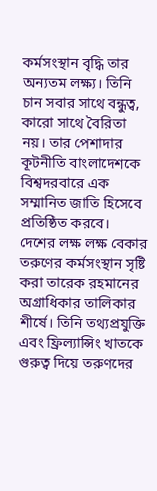কর্মসংস্থান বৃদ্ধি তার অন্যতম লক্ষ্য। তিনি চান সবার সাথে বন্ধুত্ব, কারো সাথে বৈরিতা নয়। তার পেশাদার কূটনীতি বাংলাদেশকে বিশ্বদরবারে এক সম্মানিত জাতি হিসেবে প্রতিষ্ঠিত করবে।
দেশের লক্ষ লক্ষ বেকার তরুণের কর্মসংস্থান সৃষ্টি করা তারেক রহমানের অগ্রাধিকার তালিকার শীর্ষে। তিনি তথ্যপ্রযুক্তি এবং ফ্রিল্যান্সিং খাতকে গুরুত্ব দিয়ে তরুণদের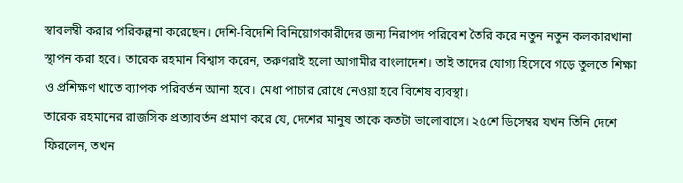স্বাবলম্বী করার পরিকল্পনা করেছেন। দেশি-বিদেশি বিনিয়োগকারীদের জন্য নিরাপদ পরিবেশ তৈরি করে নতুন নতুন কলকারখানা স্থাপন করা হবে। তারেক রহমান বিশ্বাস করেন, তরুণরাই হলো আগামীর বাংলাদেশ। তাই তাদের যোগ্য হিসেবে গড়ে তুলতে শিক্ষা ও প্রশিক্ষণ খাতে ব্যাপক পরিবর্তন আনা হবে। মেধা পাচার রোধে নেওয়া হবে বিশেষ ব্যবস্থা।
তারেক রহমানের রাজসিক প্রত্যাবর্তন প্রমাণ করে যে, দেশের মানুষ তাকে কতটা ভালোবাসে। ২৫শে ডিসেম্বর যখন তিনি দেশে ফিরলেন, তখন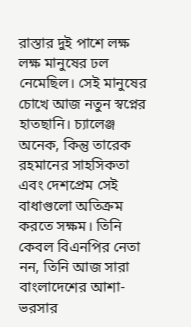রাস্তার দুই পাশে লক্ষ লক্ষ মানুষের ঢল নেমেছিল। সেই মানুষের চোখে আজ নতুন স্বপ্নের হাতছানি। চ্যালেঞ্জ অনেক, কিন্তু তারেক রহমানের সাহসিকতা এবং দেশপ্রেম সেই বাধাগুলো অতিক্রম করতে সক্ষম। তিনি কেবল বিএনপির নেতা নন, তিনি আজ সারা বাংলাদেশের আশা-ভরসার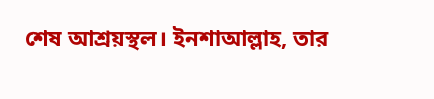শেষ আশ্রয়স্থল। ইনশাআল্লাহ, তার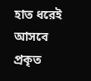হাত ধরেই আসবে প্রকৃত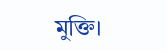মুক্তি।